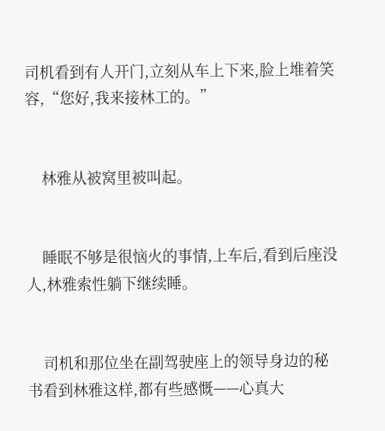司机看到有人开门,立刻从车上下来,脸上堆着笑容,“您好,我来接林工的。”


    林雅从被窝里被叫起。


    睡眠不够是很恼火的事情,上车后,看到后座没人,林雅索性躺下继续睡。


    司机和那位坐在副驾驶座上的领导身边的秘书看到林雅这样,都有些感慨——心真大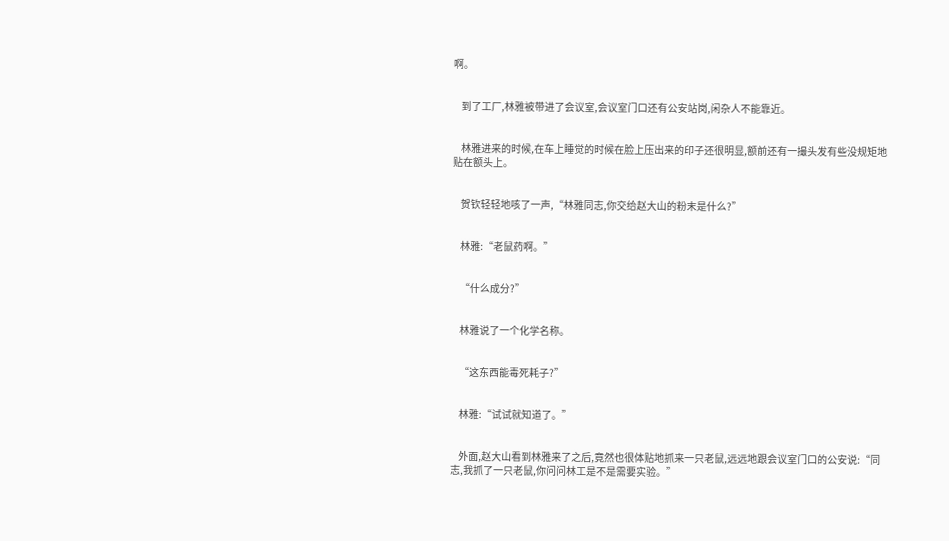啊。


    到了工厂,林雅被带进了会议室,会议室门口还有公安站岗,闲杂人不能靠近。


    林雅进来的时候,在车上睡觉的时候在脸上压出来的印子还很明显,额前还有一撮头发有些没规矩地贴在额头上。


    贺钦轻轻地咳了一声,“林雅同志,你交给赵大山的粉末是什么?”


    林雅:“老鼠药啊。”


    “什么成分?”


    林雅说了一个化学名称。


    “这东西能毒死耗子?”


    林雅:“试试就知道了。”


    外面,赵大山看到林雅来了之后,竟然也很体贴地抓来一只老鼠,远远地跟会议室门口的公安说:“同志,我抓了一只老鼠,你问问林工是不是需要实验。”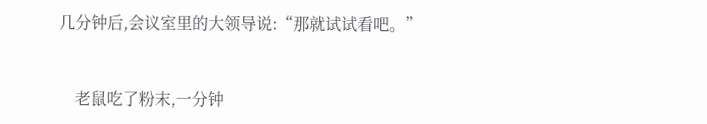几分钟后,会议室里的大领导说:“那就试试看吧。”


    老鼠吃了粉末,一分钟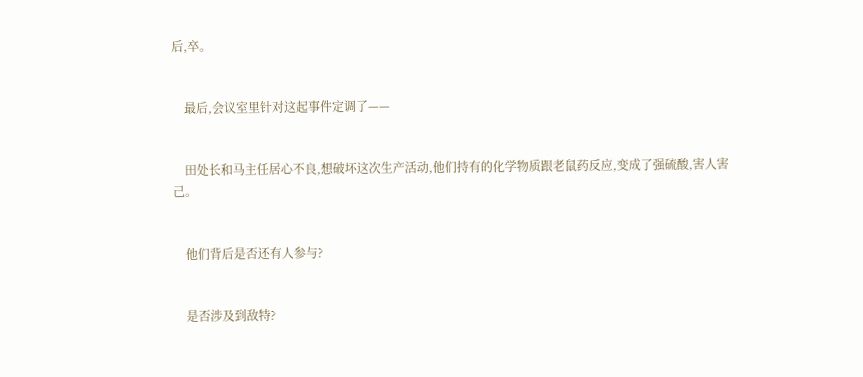后,卒。


    最后,会议室里针对这起事件定调了——


    田处长和马主任居心不良,想破坏这次生产活动,他们持有的化学物质跟老鼠药反应,变成了强硫酸,害人害己。


    他们背后是否还有人参与?


    是否涉及到敌特?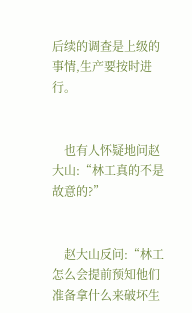后续的调查是上级的事情,生产要按时进行。


    也有人怀疑地问赵大山:“林工真的不是故意的?”


    赵大山反问:“林工怎么会提前预知他们准备拿什么来破坏生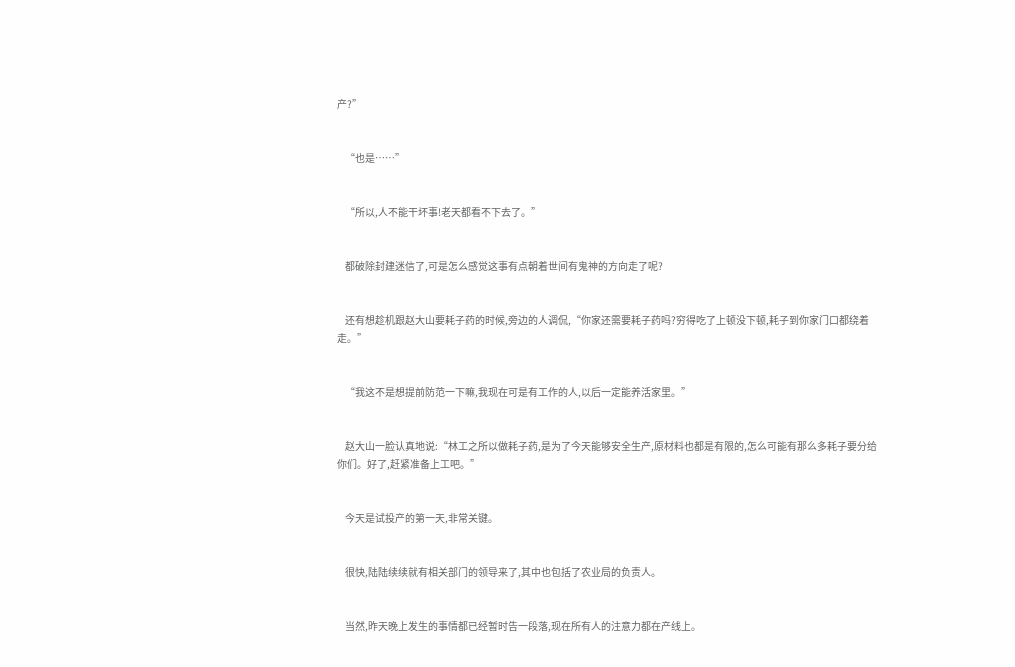产?”


    “也是……”


    “所以,人不能干坏事!老天都看不下去了。”


    都破除封建迷信了,可是怎么感觉这事有点朝着世间有鬼神的方向走了呢?


    还有想趁机跟赵大山要耗子药的时候,旁边的人调侃,“你家还需要耗子药吗?穷得吃了上顿没下顿,耗子到你家门口都绕着走。”


    “我这不是想提前防范一下嘛,我现在可是有工作的人,以后一定能养活家里。”


    赵大山一脸认真地说:“林工之所以做耗子药,是为了今天能够安全生产,原材料也都是有限的,怎么可能有那么多耗子要分给你们。好了,赶紧准备上工吧。”


    今天是试投产的第一天,非常关键。


    很快,陆陆续续就有相关部门的领导来了,其中也包括了农业局的负责人。


    当然,昨天晚上发生的事情都已经暂时告一段落,现在所有人的注意力都在产线上。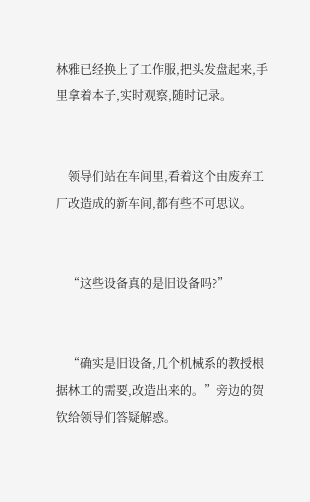林雅已经换上了工作服,把头发盘起来,手里拿着本子,实时观察,随时记录。


    领导们站在车间里,看着这个由废弃工厂改造成的新车间,都有些不可思议。


    “这些设备真的是旧设备吗?”


    “确实是旧设备,几个机械系的教授根据林工的需要,改造出来的。”旁边的贺钦给领导们答疑解惑。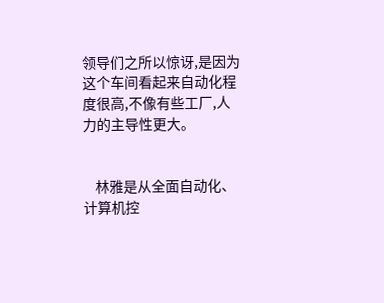领导们之所以惊讶,是因为这个车间看起来自动化程度很高,不像有些工厂,人力的主导性更大。


    林雅是从全面自动化、计算机控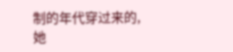制的年代穿过来的,她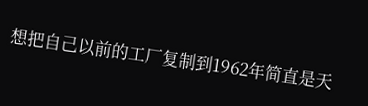想把自己以前的工厂复制到1962年简直是天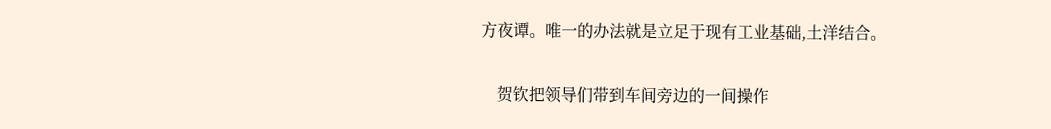方夜谭。唯一的办法就是立足于现有工业基础,土洋结合。


    贺钦把领导们带到车间旁边的一间操作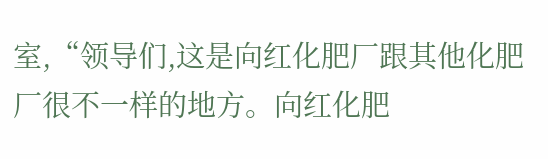室,“领导们,这是向红化肥厂跟其他化肥厂很不一样的地方。向红化肥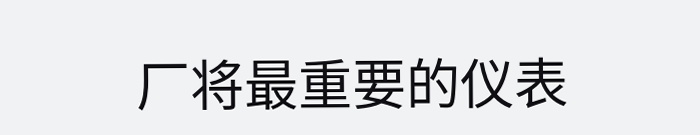厂将最重要的仪表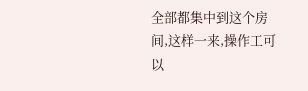全部都集中到这个房间,这样一来,操作工可以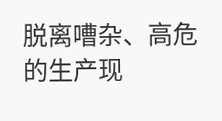脱离嘈杂、高危的生产现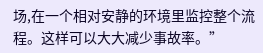场,在一个相对安静的环境里监控整个流程。这样可以大大减少事故率。”